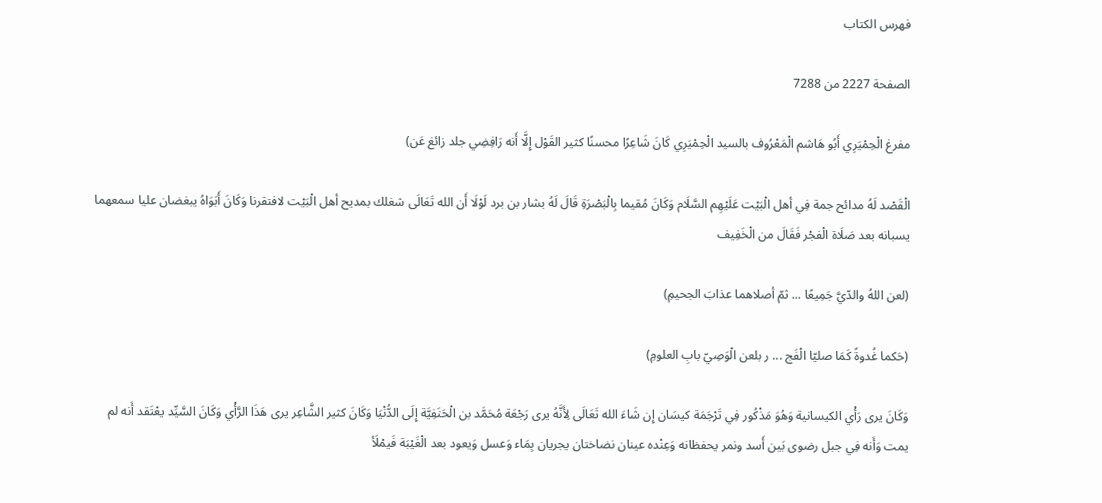فهرس الكتاب

الصفحة 2227 من 7288

مفرغ الْحِمْيَرِي أَبُو هَاشم الْمَعْرُوف بالسيد الْحِمْيَرِي كَانَ شَاعِرًا محسنًا كثير القَوْل إِلَّا أَنه رَافِضِي جلد زائغ عَن)

الْقَصْد لَهُ مدائح جمة فِي أهل الْبَيْت عَلَيْهِم السَّلَام وَكَانَ مُقيما بِالْبَصْرَةِ قَالَ لَهُ بشار بن برد لَوْلَا أَن الله تَعَالَى شغلك بمديح أهل الْبَيْت لافتقرنا وَكَانَ أَبَوَاهُ يبغضان عليا سمعهما يسبانه بعد صَلَاة الْفجْر فَقَالَ من الْخَفِيف

(لعن اللهُ والدّيَّ جَمِيعًا ... ثمّ أصلاهما عذابَ الجحيمِ)

(حَكما غُدوةً كَمَا صليّا الْفَج ... ر بلعن الْوَصِيّ بابِ العلومِ)

وَكَانَ يرى رَأْي الكيسانية وَهُوَ مَذْكُور فِي تَرْجَمَة كيسَان إِن شَاءَ الله تَعَالَى لِأَنَّهُ يرى رَجْعَة مُحَمَّد بن الْحَنَفِيَّة إِلَى الدُّنْيَا وَكَانَ كثير الشَّاعِر يرى هَذَا الرَّأْي وَكَانَ السَّيِّد يعْتَقد أَنه لم يمت وَأَنه فِي جبل رضوى بَين أَسد ونمر يحفظانه وَعِنْده عينان نضاختان يجريان بِمَاء وَعسل وَيعود بعد الْغَيْبَة فَيمْلَأ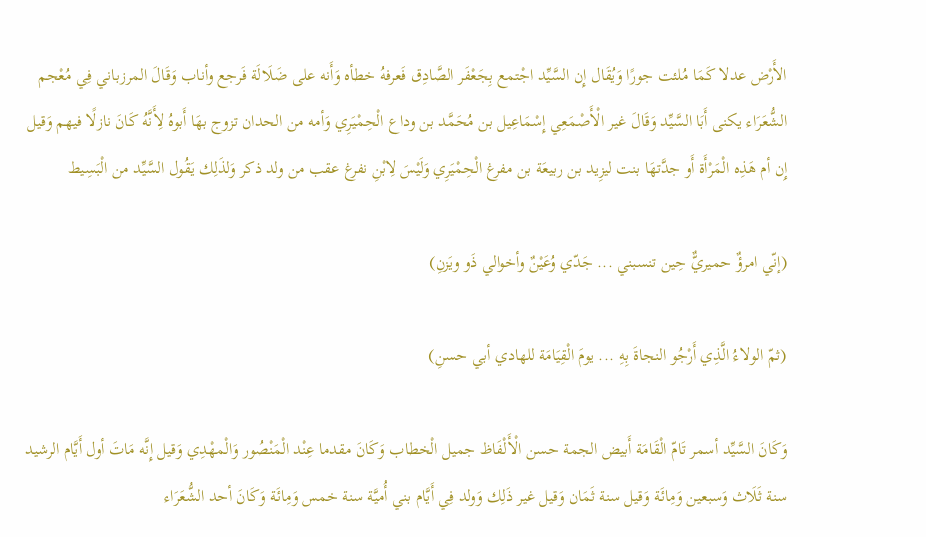الأَرْض عدلا كَمَا مُلئت جورًا وَيُقَال إِن السَّيِّد اجْتمع بِجَعْفَر الصَّادِق فَعرفهُ خطأه وَأَنه على ضَلَالَة فَرجع وأناب وَقَالَ المرزباني فِي مُعْجم الشُّعَرَاء يكنى أَبَا السَّيِّد وَقَالَ غير الْأَصْمَعِي إِسْمَاعِيل بن مُحَمَّد بن وداع الْحِمْيَرِي وَأمه من الحدان تزوج بهَا أَبوهُ لِأَنَّهُ كَانَ نازلًا فيهم وَقيل إِن أم هَذِه الْمَرْأَة أَو جدَّتهَا بنت ليزِيد بن ربيعَة بن مفرغ الْحِمْيَرِي وَلَيْسَ لِابْنِ نفرغ عقب من ولد ذكر وَلذَلِك يَقُول السَّيِّد من الْبَسِيط

(إنّي امرؤٌ حميريٌّ حِين تنسبني ... جَدّي وُعَيْنٌ وأخوالي ذَو ويَزنِ)

(ثمّ الولاءُ الَّذِي أَرْجُو النجاةَ بِهِ ... يومَ الْقِيَامَة للهادي أبي حسنِ)

وَكَانَ السَّيِّد أسمر تَامّ الْقَامَة أَبيض الجمة حسن الْأَلْفَاظ جميل الْخطاب وَكَانَ مقدما عِنْد الْمَنْصُور وَالْمهْدِي وَقيل إِنَّه مَاتَ أول أَيَّام الرشيد سنة ثَلَاث وَسبعين وَمِائَة وَقيل سنة ثَمَان وَقيل غير ذَلِك وَولد فِي أَيَّام بني أُميَّة سنة خمس وَمِائَة وَكَانَ أحد الشُّعَرَاء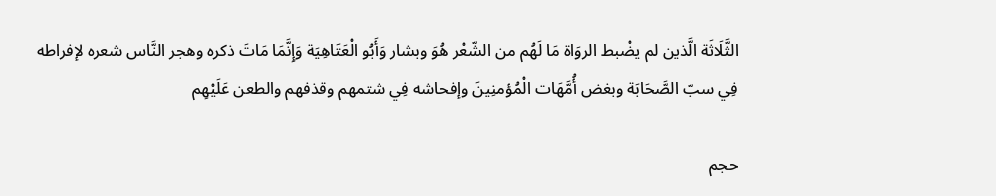الثَّلَاثَة الَّذين لم يضْبط الروَاة مَا لَهُم من الشّعْر هُوَ وبشار وَأَبُو الْعَتَاهِيَة وَإِنَّمَا مَاتَ ذكره وهجر النَّاس شعره لإفراطه فِي سبّ الصَّحَابَة وبغض أُمَّهَات الْمُؤمنِينَ وإفحاشه فِي شتمهم وقذفهم والطعن عَلَيْهِم

حجم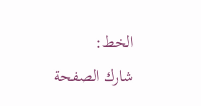الخط:
شارك الصفحة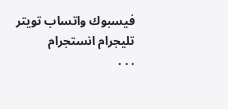فيسبوك واتساب تويتر تليجرام انستجرام
. . .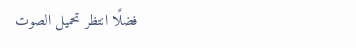فضلًا انتظر تحميل الصوت